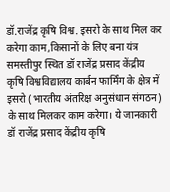डॉ.राजेंद्र कृषि विश्व. इसरो के साथ मिल कर करेगा काम,किसानों के लिए बना यंत्र
समस्तीपुर स्थित डॉ राजेंद्र प्रसाद केंद्रीय कृषि विश्वविद्यालय कार्बन फार्मिंग के क्षेत्र में इसरो (भारतीय अंतरिक्ष अनुसंधान संगठन) के साथ मिलकर काम करेगा। ये जानकारी डॉ राजेंद्र प्रसाद केंद्रीय कृषि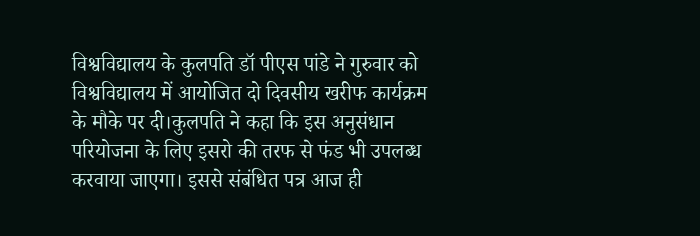विश्वविद्यालय के कुलपति डॉ पीएस पांडे ने गुरुवार को विश्वविद्यालय में आयोजित दो दिवसीय खरीफ कार्यक्रम के मौके पर दी।कुलपति ने कहा कि इस अनुसंधान परियोजना के लिए इसरो की तरफ से फंड भी उपलब्ध करवाया जाएगा। इससे संबंधित पत्र आज ही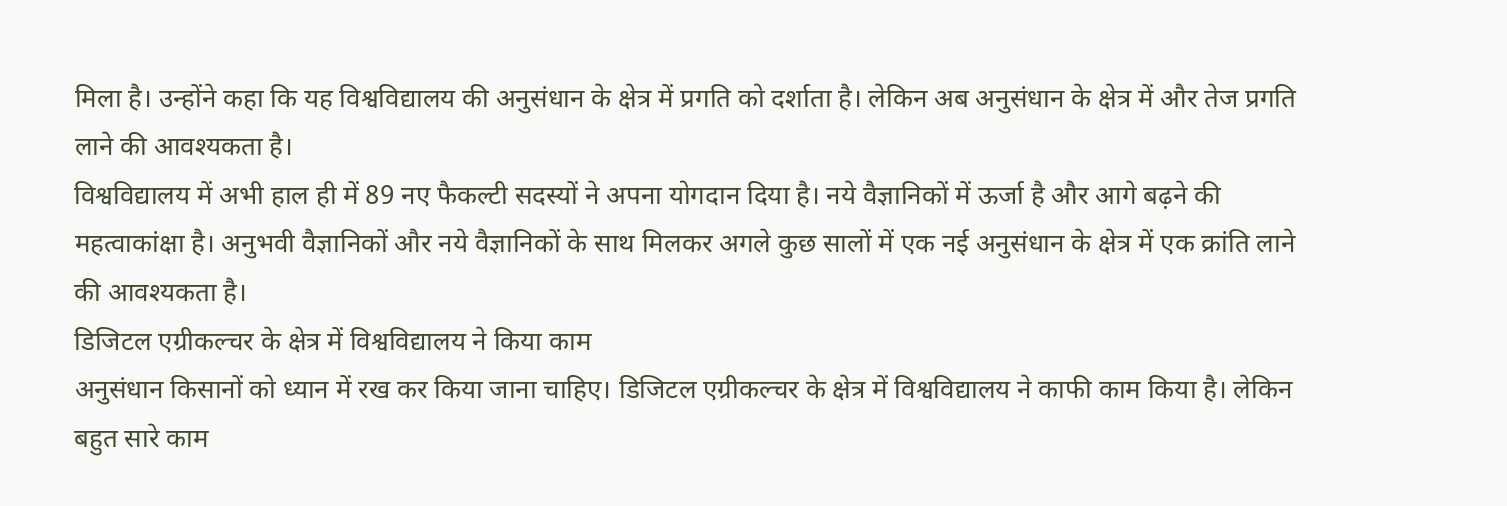मिला है। उन्होंने कहा कि यह विश्वविद्यालय की अनुसंधान के क्षेत्र में प्रगति को दर्शाता है। लेकिन अब अनुसंधान के क्षेत्र में और तेज प्रगति लाने की आवश्यकता है।
विश्वविद्यालय में अभी हाल ही में 89 नए फैकल्टी सदस्यों ने अपना योगदान दिया है। नये वैज्ञानिकों में ऊर्जा है और आगे बढ़ने की महत्वाकांक्षा है। अनुभवी वैज्ञानिकों और नये वैज्ञानिकों के साथ मिलकर अगले कुछ सालों में एक नई अनुसंधान के क्षेत्र में एक क्रांति लाने की आवश्यकता है।
डिजिटल एग्रीकल्चर के क्षेत्र में विश्वविद्यालय ने किया काम
अनुसंधान किसानों को ध्यान में रख कर किया जाना चाहिए। डिजिटल एग्रीकल्चर के क्षेत्र में विश्वविद्यालय ने काफी काम किया है। लेकिन बहुत सारे काम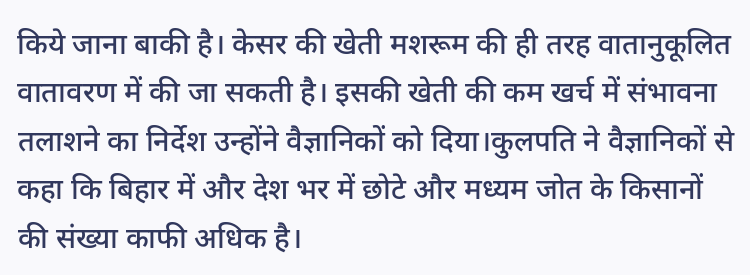किये जाना बाकी है। केसर की खेती मशरूम की ही तरह वातानुकूलित वातावरण में की जा सकती है। इसकी खेती की कम खर्च में संभावना तलाशने का निर्देश उन्होंने वैज्ञानिकों को दिया।कुलपति ने वैज्ञानिकों से कहा कि बिहार में और देश भर में छोटे और मध्यम जोत के किसानों की संख्या काफी अधिक है।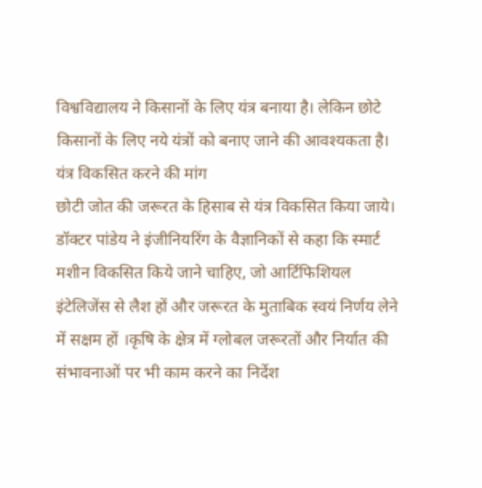विश्वविद्यालय ने किसानों के लिए यंत्र बनाया है। लेकिन छोटे किसानों के लिए नये यंत्रों को बनाए जाने की आवश्यकता है।
यंत्र विकसित करने की मांग
छोटी जोत की जरूरत के हिसाब से यंत्र विकसित किया जाये। डॉक्टर पांडेय ने इंजीनियरिंग के वैज्ञानिकों से कहा कि स्मार्ट मशीन विकसित किये जाने चाहिए, जो आर्टिफिशियल इंटेलिजेंस से लैश हों और जरूरत के मुताबिक स्वयं निर्णय लेने में सक्षम हों ।कृषि के क्षेत्र में ग्लोबल जरूरतों और निर्यात की संभावनाओं पर भी काम करने का निर्देश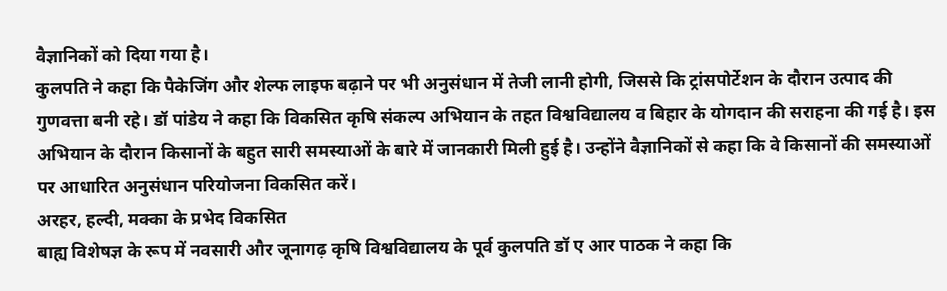वैज्ञानिकों को दिया गया है।
कुलपति ने कहा कि पैकेजिंग और शेल्फ लाइफ बढ़ाने पर भी अनुसंधान में तेजी लानी होगी, जिससे कि ट्रांसपोर्टेशन के दौरान उत्पाद की गुणवत्ता बनी रहे। डॉ पांडेय ने कहा कि विकसित कृषि संकल्प अभियान के तहत विश्वविद्यालय व बिहार के योगदान की सराहना की गई है। इस अभियान के दौरान किसानों के बहुत सारी समस्याओं के बारे में जानकारी मिली हुई है। उन्होंने वैज्ञानिकों से कहा कि वे किसानों की समस्याओं पर आधारित अनुसंधान परियोजना विकसित करें।
अरहर, हल्दी, मक्का के प्रभेद विकसित
बाह्य विशेषज्ञ के रूप में नवसारी और जूनागढ़ कृषि विश्वविद्यालय के पूर्व कुलपति डॉ ए आर पाठक ने कहा कि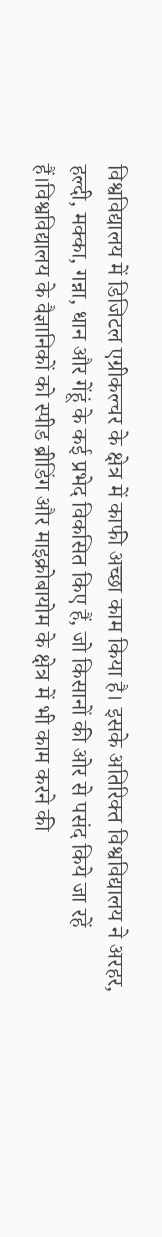विश्वविद्यालय में डिजिटल एग्रीकल्चर के क्षेत्र में काफी अच्छा काम किया है। इसके अतिरिक्त विश्वविद्यालय ने अरहर, हल्दी, मक्का, गन्ना, धान और गेंहूं के कई प्रभेद विकसित किए हैं, जो किसानों की ओर से पसंद किये जा रहें हैं।विश्वविद्यालय के वैज्ञानिकों को स्पीड ब्रीडिंग और माइक्रोबायोम के क्षेत्र में भी काम करने की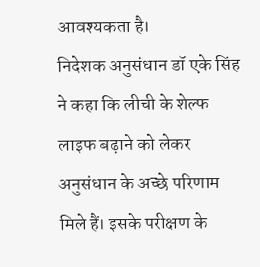आवश्यकता है।
निदेशक अनुसंधान डॉ एके सिंह ने कहा कि लीची के शेल्फ लाइफ बढ़ाने को लेकर अनुसंधान के अच्छे परिणाम मिले हैं। इसके परीक्षण के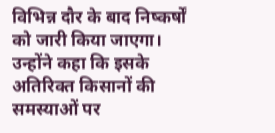विभिन्न दौर के बाद निष्कर्षों को जारी किया जाएगा। उन्होंने कहा कि इसके अतिरिक्त किसानों की समस्याओं पर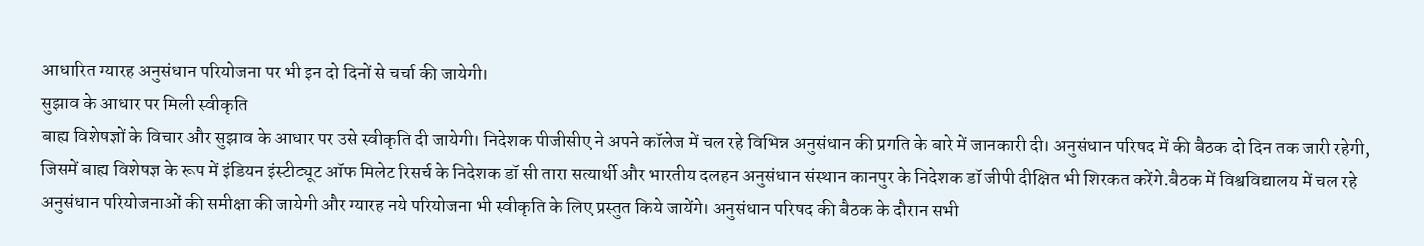आधारित ग्यारह अनुसंधान परियोजना पर भी इन दो दिनों से चर्चा की जायेगी।
सुझाव के आधार पर मिली स्वीकृति
बाह्य विशेषज्ञों के विचार और सुझाव के आधार पर उसे स्वीकृति दी जायेगी। निदेशक पीजीसीए ने अपने कॉलेज में चल रहे विभिन्न अनुसंधान की प्रगति के बारे में जानकारी दी। अनुसंधान परिषद में की बैठक दो दिन तक जारी रहेगी, जिसमें बाह्य विशेषज्ञ के रूप में इंडियन इंस्टीट्यूट ऑफ मिलेट रिसर्च के निदेशक डॉ सी तारा सत्यार्थी और भारतीय दलहन अनुसंधान संस्थान कानपुर के निदेशक डॉ जीपी दीक्षित भी शिरकत करेंगे.बैठक में विश्वविद्यालय में चल रहे अनुसंधान परियोजनाओं की समीक्षा की जायेगी और ग्यारह नये परियोजना भी स्वीकृति के लिए प्रस्तुत किये जायेंगे। अनुसंधान परिषद की बैठक के दौरान सभी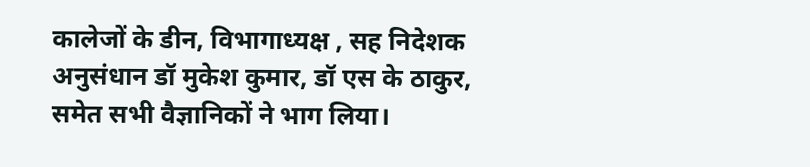कालेजों के डीन, विभागाध्यक्ष , सह निदेशक अनुसंधान डॉ मुकेश कुमार, डॉ एस के ठाकुर, समेत सभी वैज्ञानिकों ने भाग लिया।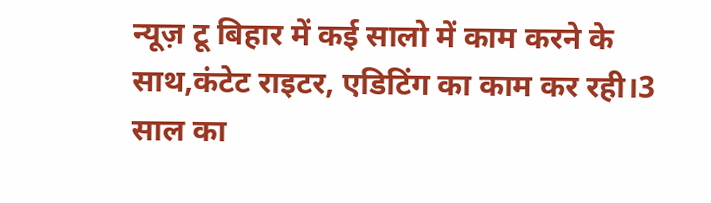न्यूज़ टू बिहार में कई सालो में काम करने के साथ,कंटेट राइटर, एडिटिंग का काम कर रही।3 साल का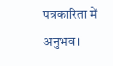पत्रकारिता में अनुभव।